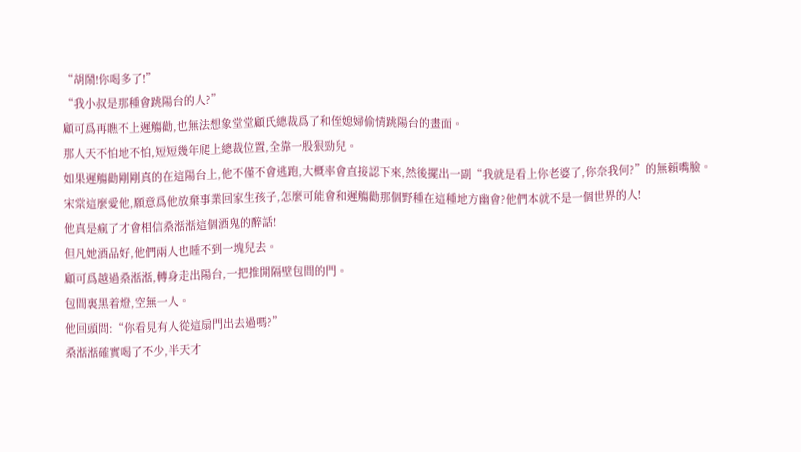“胡鬧!你喝多了!”
“我小叔是那種會跳陽台的人?”
顧可爲再瞧不上遲觴勸,也無法想象堂堂顧氏總裁爲了和侄媳婦偷情跳陽台的畫面。
那人天不怕地不怕,短短幾年爬上總裁位置,全靠一股狠勁兒。
如果遲觴勸剛剛真的在這陽台上,他不僅不會逃跑,大概率會直接認下來,然後擺出一副“我就是看上你老婆了,你奈我何?”的無賴嘴臉。
宋棠這麼愛他,願意爲他放棄事業回家生孩子,怎麼可能會和遲觴勸那個野種在這種地方幽會?他們本就不是一個世界的人!
他真是瘋了才會相信桑湉湉這個酒鬼的醉話!
但凡她酒品好,他們兩人也睡不到一塊兒去。
顧可爲越過桑湉湉,轉身走出陽台,一把推開隔壁包間的門。
包間裏黑着燈,空無一人。
他回頭問:“你看見有人從這扇門出去過嗎?”
桑湉湉確實喝了不少,半天才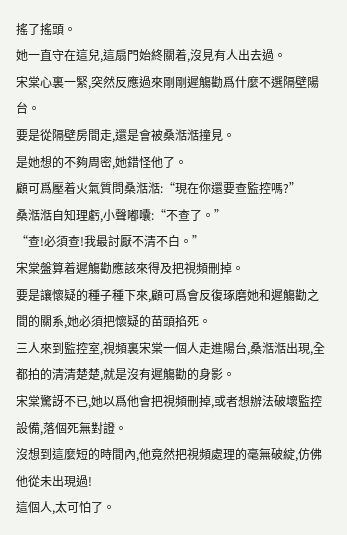搖了搖頭。
她一直守在這兒,這扇門始終關着,沒見有人出去過。
宋棠心裏一緊,突然反應過來剛剛遲觴勸爲什麼不選隔壁陽台。
要是從隔壁房間走,還是會被桑湉湉撞見。
是她想的不夠周密,她錯怪他了。
顧可爲壓着火氣質問桑湉湉:“現在你還要查監控嗎?”
桑湉湉自知理虧,小聲嘟囔:“不查了。”
“查!必須查!我最討厭不清不白。”
宋棠盤算着遲觴勸應該來得及把視頻刪掉。
要是讓懷疑的種子種下來,顧可爲會反復琢磨她和遲觴勸之間的關系,她必須把懷疑的苗頭掐死。
三人來到監控室,視頻裏宋棠一個人走進陽台,桑湉湉出現,全都拍的清清楚楚,就是沒有遲觴勸的身影。
宋棠驚訝不已,她以爲他會把視頻刪掉,或者想辦法破壞監控設備,落個死無對證。
沒想到這麼短的時間內,他竟然把視頻處理的毫無破綻,仿佛他從未出現過!
這個人,太可怕了。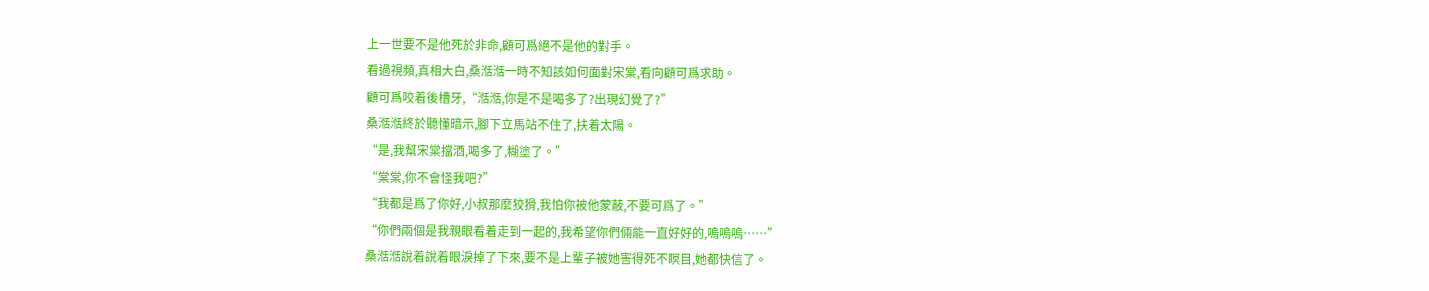上一世要不是他死於非命,顧可爲絕不是他的對手。
看過視頻,真相大白,桑湉湉一時不知該如何面對宋棠,看向顧可爲求助。
顧可爲咬着後槽牙,“湉湉,你是不是喝多了?出現幻覺了?”
桑湉湉終於聽懂暗示,腳下立馬站不住了,扶着太陽。
“是,我幫宋棠擋酒,喝多了,糊塗了。”
“棠棠,你不會怪我吧?”
“我都是爲了你好,小叔那麼狡猾,我怕你被他蒙蔽,不要可爲了。”
“你們兩個是我親眼看着走到一起的,我希望你們倆能一直好好的,嗚嗚嗚……”
桑湉湉說着說着眼淚掉了下來,要不是上輩子被她害得死不瞑目,她都快信了。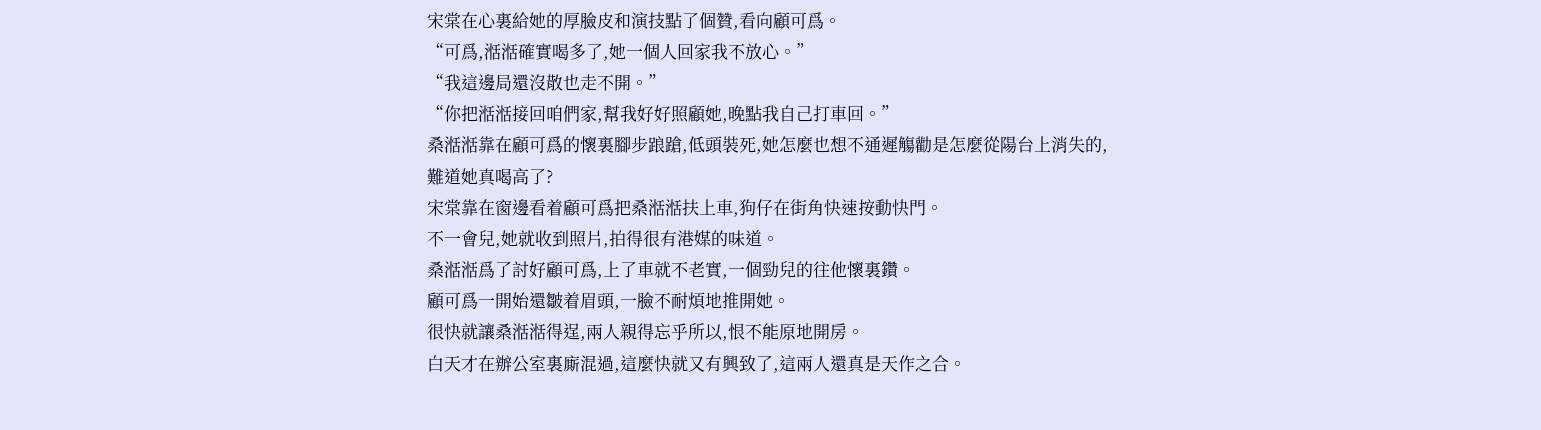宋棠在心裏給她的厚臉皮和演技點了個贊,看向顧可爲。
“可爲,湉湉確實喝多了,她一個人回家我不放心。”
“我這邊局還沒散也走不開。”
“你把湉湉接回咱們家,幫我好好照顧她,晚點我自己打車回。”
桑湉湉靠在顧可爲的懷裏腳步踉蹌,低頭裝死,她怎麼也想不通遲觴勸是怎麼從陽台上消失的,難道她真喝高了?
宋棠靠在窗邊看着顧可爲把桑湉湉扶上車,狗仔在街角快速按動快門。
不一會兒,她就收到照片,拍得很有港媒的味道。
桑湉湉爲了討好顧可爲,上了車就不老實,一個勁兒的往他懷裏鑽。
顧可爲一開始還皺着眉頭,一臉不耐煩地推開她。
很快就讓桑湉湉得逞,兩人親得忘乎所以,恨不能原地開房。
白天才在辦公室裏廝混過,這麼快就又有興致了,這兩人還真是天作之合。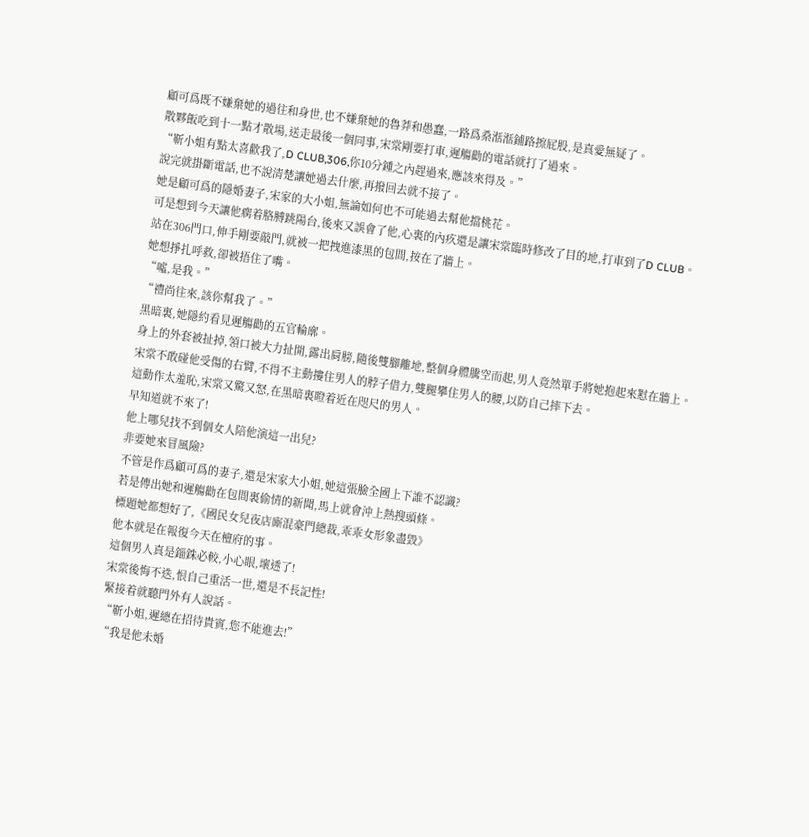顧可爲既不嫌棄她的過往和身世,也不嫌棄她的魯莽和愚蠢,一路爲桑湉湉鋪路擦屁股,是真愛無疑了。
散夥飯吃到十一點才散場,送走最後一個同事,宋棠剛要打車,遲觴勸的電話就打了過來。
“靳小姐有點太喜歡我了,D CLUB,306,你10分鍾之內趕過來,應該來得及。”
說完就掛斷電話,也不說清楚讓她過去什麼,再撥回去就不接了。
她是顧可爲的隱婚妻子,宋家的大小姐,無論如何也不可能過去幫他擋桃花。
可是想到今天讓他瘸着胳膊跳陽台,後來又誤會了他,心裏的內疚還是讓宋棠臨時修改了目的地,打車到了D CLUB。
站在306門口,伸手剛要敲門,就被一把拽進漆黑的包間,按在了牆上。
她想掙扎呼救,卻被捂住了嘴。
“噓,是我。”
“禮尚往來,該你幫我了。”
黑暗裏,她隱約看見遲觴勸的五官輪廓。
身上的外套被扯掉,領口被大力扯開,露出肩膀,隨後雙腳離地,整個身體騰空而起,男人竟然單手將她抱起來懟在牆上。
宋棠不敢碰他受傷的右臂,不得不主動摟住男人的脖子借力,雙腿攀住男人的腰,以防自己摔下去。
這動作太羞恥,宋棠又驚又怒,在黑暗裏瞪着近在咫尺的男人。
早知道就不來了!
他上哪兒找不到個女人陪他演這一出兒?
非要她來冒風險?
不管是作爲顧可爲的妻子,還是宋家大小姐,她這張臉全國上下誰不認識?
若是傳出她和遲觴勸在包間裏偷情的新聞,馬上就會沖上熱搜頭條。
標題她都想好了,《國民女兒夜店廝混豪門總裁,乖乖女形象盡毀》
他本就是在報復今天在檀府的事。
這個男人真是錙銖必較,小心眼,壞透了!
宋棠後悔不迭,恨自己重活一世,還是不長記性!
緊接着就聽門外有人說話。
“靳小姐,遲總在招待貴賓,您不能進去!”
“我是他未婚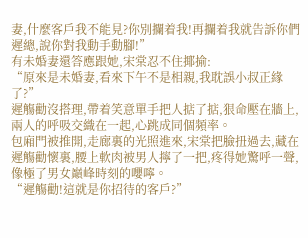妻,什麼客戶我不能見?你別攔着我!再攔着我就告訴你們遲總,說你對我動手動腳!”
有未婚妻還答應跟她,宋棠忍不住揶揄:
“原來是未婚妻,看來下午不是相親,我耽誤小叔正緣了?”
遲觴勸沒搭理,帶着笑意單手把人掂了掂,狠命壓在牆上,兩人的呼吸交織在一起,心跳成同個頻率。
包廂門被推開,走廊裏的光照進來,宋棠把臉扭過去,藏在遲觴勸懷裏,腰上軟肉被男人擰了一把,疼得她驚呼一聲,像極了男女巔峰時刻的嚶嚀。
“遲觴勸!這就是你招待的客戶?”